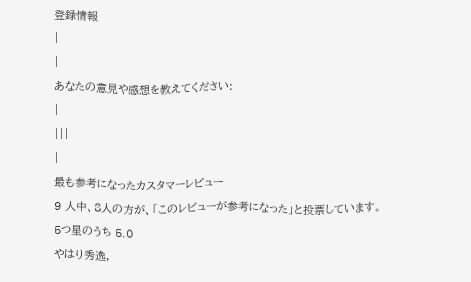登録情報
|
|
あなたの意見や感想を教えてください:
|
|||
|
最も参考になったカスタマーレビュー
9 人中、8人の方が、「このレビューが参考になった」と投票しています。
5つ星のうち 5.0
やはり秀逸,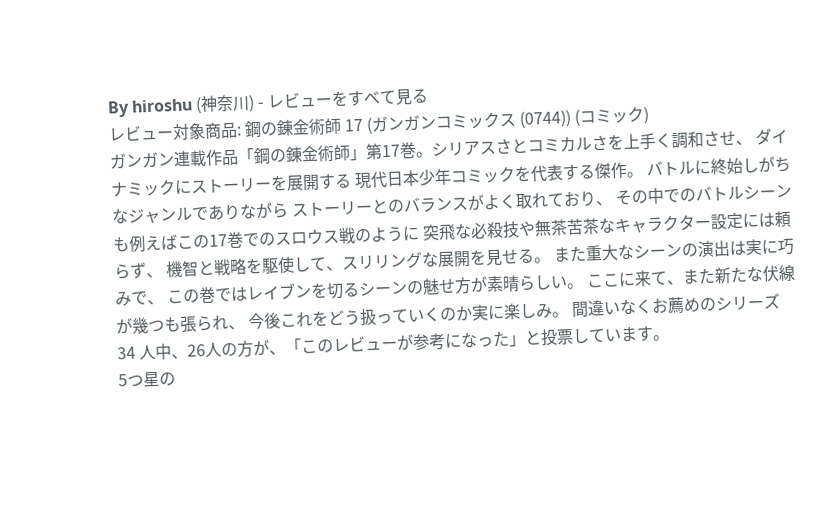By hiroshu (神奈川) - レビューをすべて見る
レビュー対象商品: 鋼の錬金術師 17 (ガンガンコミックス (0744)) (コミック)
ガンガン連載作品「鋼の錬金術師」第17巻。シリアスさとコミカルさを上手く調和させ、 ダイナミックにストーリーを展開する 現代日本少年コミックを代表する傑作。 バトルに終始しがちなジャンルでありながら ストーリーとのバランスがよく取れており、 その中でのバトルシーンも例えばこの17巻でのスロウス戦のように 突飛な必殺技や無茶苦茶なキャラクター設定には頼らず、 機智と戦略を駆使して、スリリングな展開を見せる。 また重大なシーンの演出は実に巧みで、 この巻ではレイブンを切るシーンの魅せ方が素晴らしい。 ここに来て、また新たな伏線が幾つも張られ、 今後これをどう扱っていくのか実に楽しみ。 間違いなくお薦めのシリーズ
34 人中、26人の方が、「このレビューが参考になった」と投票しています。
5つ星の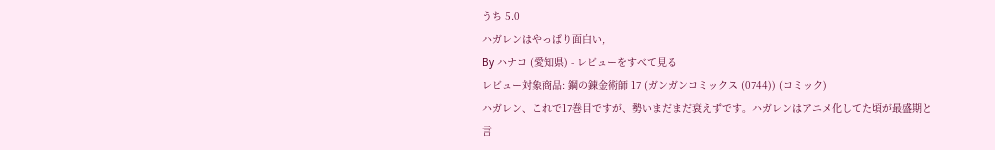うち 5.0
ハガレンはやっぱり面白い,
By ハナコ (愛知県) - レビューをすべて見る
レビュー対象商品: 鋼の錬金術師 17 (ガンガンコミックス (0744)) (コミック)
ハガレン、これで17巻目ですが、勢いまだまだ衰えずです。ハガレンはアニメ化してた頃が最盛期と言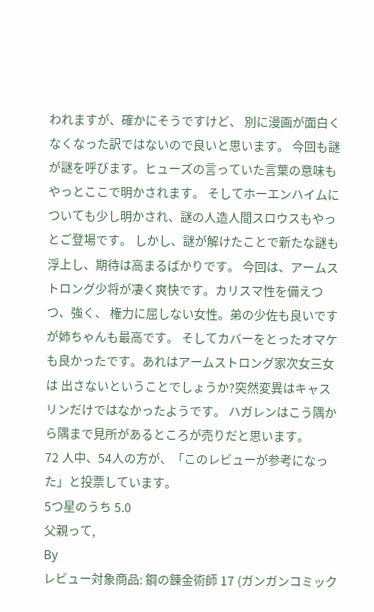われますが、確かにそうですけど、 別に漫画が面白くなくなった訳ではないので良いと思います。 今回も謎が謎を呼びます。ヒューズの言っていた言葉の意味もやっとここで明かされます。 そしてホーエンハイムについても少し明かされ、謎の人造人間スロウスもやっとご登場です。 しかし、謎が解けたことで新たな謎も浮上し、期待は高まるばかりです。 今回は、アームストロング少将が凄く爽快です。カリスマ性を備えつつ、強く、 権力に屈しない女性。弟の少佐も良いですが姉ちゃんも最高です。 そしてカバーをとったオマケも良かったです。あれはアームストロング家次女三女は 出さないということでしょうか?突然変異はキャスリンだけではなかったようです。 ハガレンはこう隅から隅まで見所があるところが売りだと思います。
72 人中、54人の方が、「このレビューが参考になった」と投票しています。
5つ星のうち 5.0
父親って,
By
レビュー対象商品: 鋼の錬金術師 17 (ガンガンコミック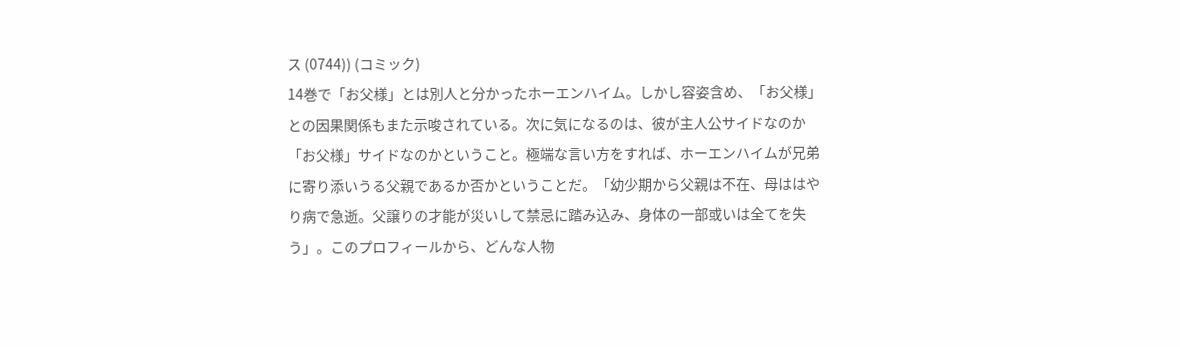ス (0744)) (コミック)
14巻で「お父様」とは別人と分かったホーエンハイム。しかし容姿含め、「お父様」との因果関係もまた示唆されている。次に気になるのは、彼が主人公サイドなのか「お父様」サイドなのかということ。極端な言い方をすれば、ホーエンハイムが兄弟に寄り添いうる父親であるか否かということだ。「幼少期から父親は不在、母ははやり病で急逝。父譲りの才能が災いして禁忌に踏み込み、身体の一部或いは全てを失う」。このプロフィールから、どんな人物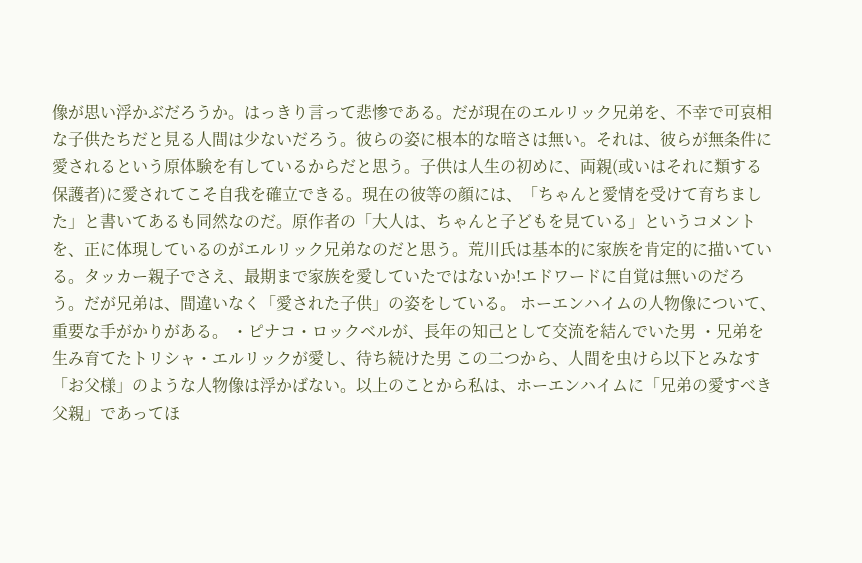像が思い浮かぶだろうか。はっきり言って悲惨である。だが現在のエルリック兄弟を、不幸で可哀相な子供たちだと見る人間は少ないだろう。彼らの姿に根本的な暗さは無い。それは、彼らが無条件に愛されるという原体験を有しているからだと思う。子供は人生の初めに、両親(或いはそれに類する保護者)に愛されてこそ自我を確立できる。現在の彼等の顔には、「ちゃんと愛情を受けて育ちました」と書いてあるも同然なのだ。原作者の「大人は、ちゃんと子どもを見ている」というコメントを、正に体現しているのがエルリック兄弟なのだと思う。荒川氏は基本的に家族を肯定的に描いている。タッカー親子でさえ、最期まで家族を愛していたではないか!エドワードに自覚は無いのだろう。だが兄弟は、間違いなく「愛された子供」の姿をしている。 ホーエンハイムの人物像について、重要な手がかりがある。 ・ピナコ・ロックベルが、長年の知己として交流を結んでいた男 ・兄弟を生み育てたトリシャ・エルリックが愛し、待ち続けた男 この二つから、人間を虫けら以下とみなす「お父様」のような人物像は浮かばない。以上のことから私は、ホーエンハイムに「兄弟の愛すべき父親」であってほ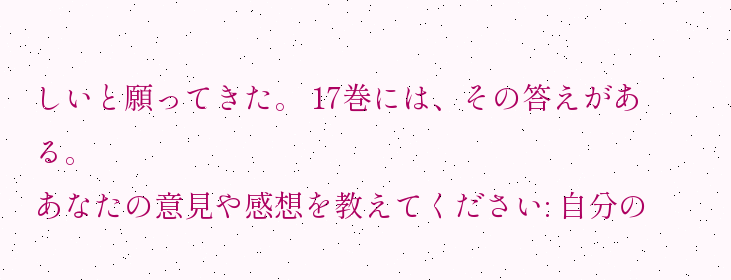しいと願ってきた。 17巻には、その答えがある。
あなたの意見や感想を教えてください: 自分の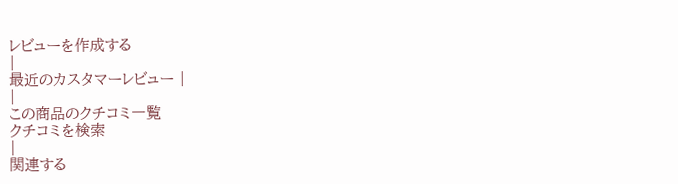レビューを作成する
|
最近のカスタマーレビュー |
|
この商品のクチコミ一覧
クチコミを検索
|
関連する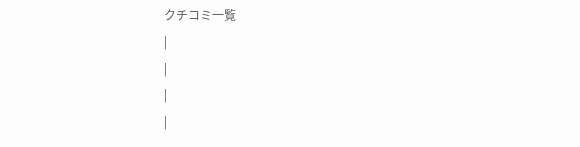クチコミ一覧
|
|
|
|